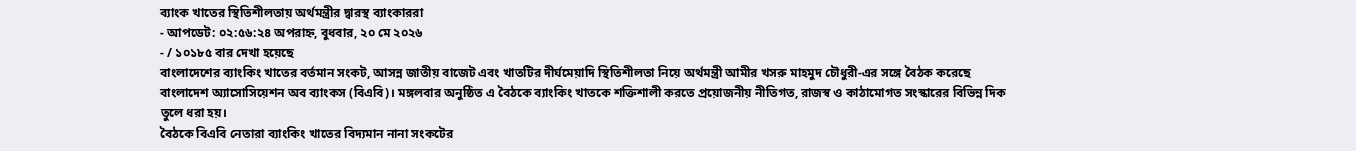ব্যাংক খাতের স্থিতিশীলতায় অর্থমন্ত্রীর দ্বারস্থ ব্যাংকাররা
- আপডেট: ০২:৫৬:২৪ অপরাহ্ন, বুধবার, ২০ মে ২০২৬
- / ১০১৮৫ বার দেখা হয়েছে
বাংলাদেশের ব্যাংকিং খাতের বর্তমান সংকট, আসন্ন জাতীয় বাজেট এবং খাতটির দীর্ঘমেয়াদি স্থিতিশীলতা নিয়ে অর্থমন্ত্রী আমীর খসরু মাহমুদ চৌধুরী-এর সঙ্গে বৈঠক করেছে বাংলাদেশ অ্যাসোসিয়েশন অব ব্যাংকস (বিএবি)। মঙ্গলবার অনুষ্ঠিত এ বৈঠকে ব্যাংকিং খাতকে শক্তিশালী করতে প্রয়োজনীয় নীতিগত, রাজস্ব ও কাঠামোগত সংস্কারের বিভিন্ন দিক তুলে ধরা হয়।
বৈঠকে বিএবি নেতারা ব্যাংকিং খাতের বিদ্যমান নানা সংকটের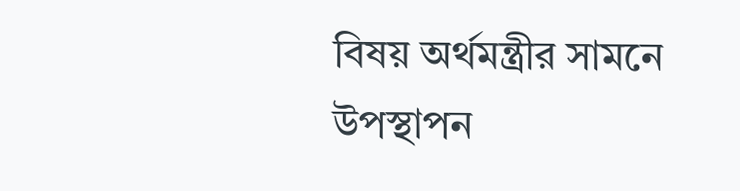বিষয় অর্থমন্ত্রীর সামনে উপস্থাপন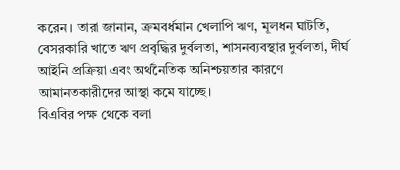করেন। তারা জানান, ক্রমবর্ধমান খেলাপি ঋণ, মূলধন ঘাটতি, বেসরকারি খাতে ঋণ প্রবৃদ্ধির দুর্বলতা, শাসনব্যবস্থার দুর্বলতা, দীর্ঘ আইনি প্রক্রিয়া এবং অর্থনৈতিক অনিশ্চয়তার কারণে আমানতকারীদের আস্থা কমে যাচ্ছে।
বিএবির পক্ষ থেকে বলা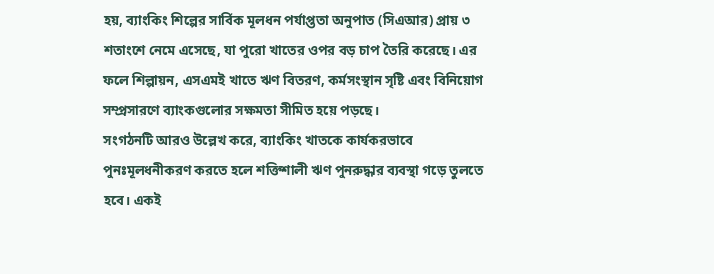হয়, ব্যাংকিং শিল্পের সার্বিক মূলধন পর্যাপ্ততা অনুপাত (সিএআর) প্রায় ৩ শতাংশে নেমে এসেছে, যা পুরো খাতের ওপর বড় চাপ তৈরি করেছে। এর ফলে শিল্পায়ন, এসএমই খাতে ঋণ বিতরণ, কর্মসংস্থান সৃষ্টি এবং বিনিয়োগ সম্প্রসারণে ব্যাংকগুলোর সক্ষমতা সীমিত হয়ে পড়ছে।
সংগঠনটি আরও উল্লেখ করে, ব্যাংকিং খাতকে কার্যকরভাবে পুনঃমূলধনীকরণ করতে হলে শক্তিশালী ঋণ পুনরুদ্ধার ব্যবস্থা গড়ে তুলতে হবে। একই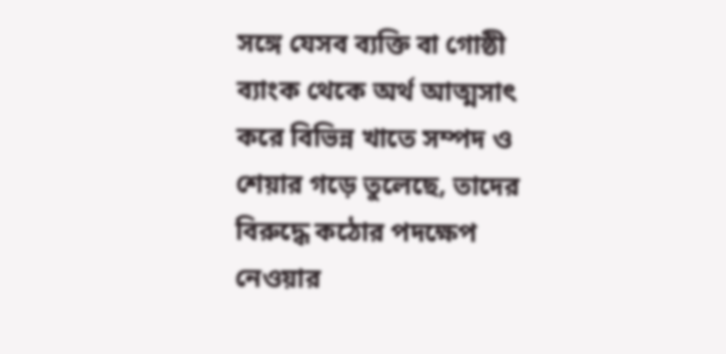সঙ্গে যেসব ব্যক্তি বা গোষ্ঠী ব্যাংক থেকে অর্থ আত্মসাৎ করে বিভিন্ন খাতে সম্পদ ও শেয়ার গড়ে তুলেছে, তাদের বিরুদ্ধে কঠোর পদক্ষেপ নেওয়ার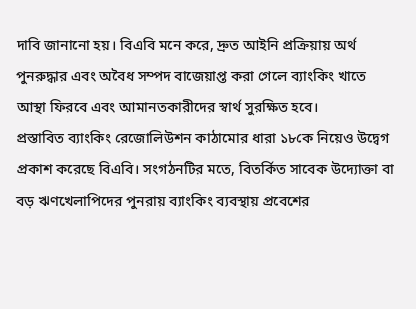দাবি জানানো হয়। বিএবি মনে করে, দ্রুত আইনি প্রক্রিয়ায় অর্থ পুনরুদ্ধার এবং অবৈধ সম্পদ বাজেয়াপ্ত করা গেলে ব্যাংকিং খাতে আস্থা ফিরবে এবং আমানতকারীদের স্বার্থ সুরক্ষিত হবে।
প্রস্তাবিত ব্যাংকিং রেজোলিউশন কাঠামোর ধারা ১৮কে নিয়েও উদ্বেগ প্রকাশ করেছে বিএবি। সংগঠনটির মতে, বিতর্কিত সাবেক উদ্যোক্তা বা বড় ঋণখেলাপিদের পুনরায় ব্যাংকিং ব্যবস্থায় প্রবেশের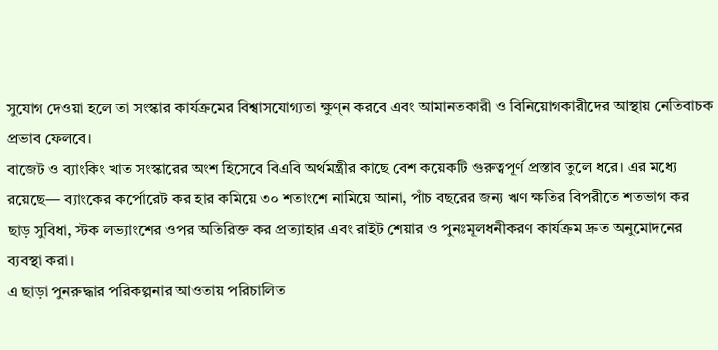সুযোগ দেওয়া হলে তা সংস্কার কার্যক্রমের বিশ্বাসযোগ্যতা ক্ষুণ্ন করবে এবং আমানতকারী ও বিনিয়োগকারীদের আস্থায় নেতিবাচক প্রভাব ফেলবে।
বাজেট ও ব্যাংকিং খাত সংস্কারের অংশ হিসেবে বিএবি অর্থমন্ত্রীর কাছে বেশ কয়েকটি গুরুত্বপূর্ণ প্রস্তাব তুলে ধরে। এর মধ্যে রয়েছে— ব্যাংকের কর্পোরেট কর হার কমিয়ে ৩০ শতাংশে নামিয়ে আনা, পাঁচ বছরের জন্য ঋণ ক্ষতির বিপরীতে শতভাগ কর ছাড় সুবিধা, স্টক লভ্যাংশের ওপর অতিরিক্ত কর প্রত্যাহার এবং রাইট শেয়ার ও পুনঃমূলধনীকরণ কার্যক্রম দ্রুত অনুমোদনের ব্যবস্থা করা।
এ ছাড়া পুনরুদ্ধার পরিকল্পনার আওতায় পরিচালিত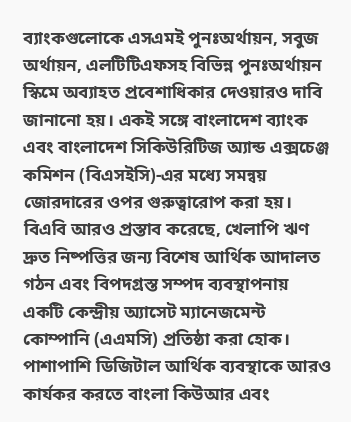ব্যাংকগুলোকে এসএমই পুনঃঅর্থায়ন, সবুজ অর্থায়ন, এলটিটিএফসহ বিভিন্ন পুনঃঅর্থায়ন স্কিমে অব্যাহত প্রবেশাধিকার দেওয়ারও দাবি জানানো হয়। একই সঙ্গে বাংলাদেশ ব্যাংক এবং বাংলাদেশ সিকিউরিটিজ অ্যান্ড এক্সচেঞ্জ কমিশন (বিএসইসি)-এর মধ্যে সমন্বয় জোরদারের ওপর গুরুত্বারোপ করা হয়।
বিএবি আরও প্রস্তাব করেছে, খেলাপি ঋণ দ্রুত নিষ্পত্তির জন্য বিশেষ আর্থিক আদালত গঠন এবং বিপদগ্রস্ত সম্পদ ব্যবস্থাপনায় একটি কেন্দ্রীয় অ্যাসেট ম্যানেজমেন্ট কোম্পানি (এএমসি) প্রতিষ্ঠা করা হোক। পাশাপাশি ডিজিটাল আর্থিক ব্যবস্থাকে আরও কার্যকর করতে বাংলা কিউআর এবং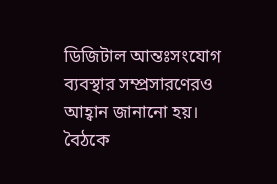ডিজিটাল আন্তঃসংযোগ ব্যবস্থার সম্প্রসারণেরও আহ্বান জানানো হয়।
বৈঠকে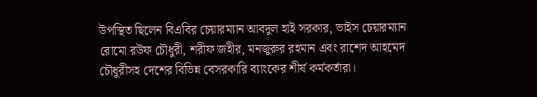উপস্থিত ছিলেন বিএবির চেয়ারম্যান আবদুল হাই সরকার, ভাইস চেয়ারম্যান রোমো রউফ চৌধুরী, শরীফ জহীর, মনজুরুর রহমান এবং রাশেদ আহমেদ চৌধুরীসহ দেশের বিভিন্ন বেসরকারি ব্যাংকের শীর্ষ কর্মকর্তারা।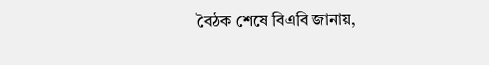বৈঠক শেষে বিএবি জানায়,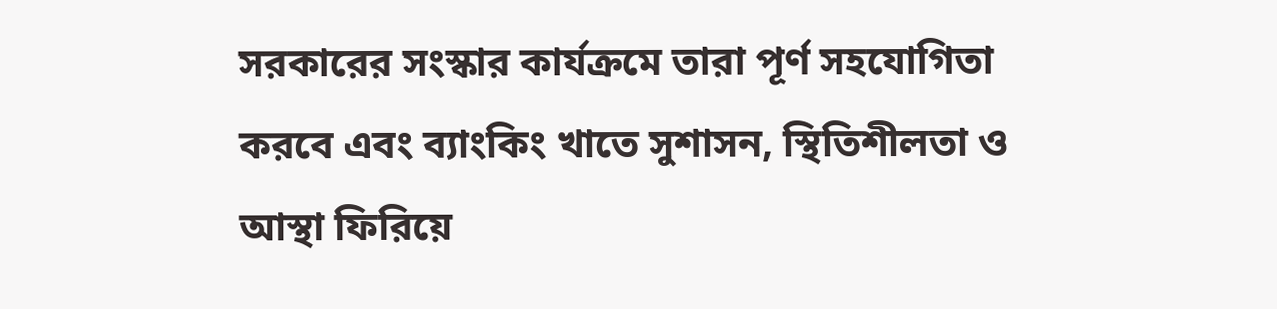সরকারের সংস্কার কার্যক্রমে তারা পূর্ণ সহযোগিতা করবে এবং ব্যাংকিং খাতে সুশাসন, স্থিতিশীলতা ও আস্থা ফিরিয়ে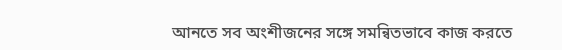আনতে সব অংশীজনের সঙ্গে সমন্বিতভাবে কাজ করতে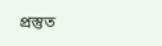প্রস্তুত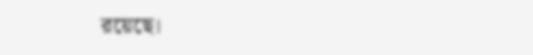রয়েছে।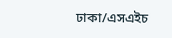ঢাকা/এসএইচ